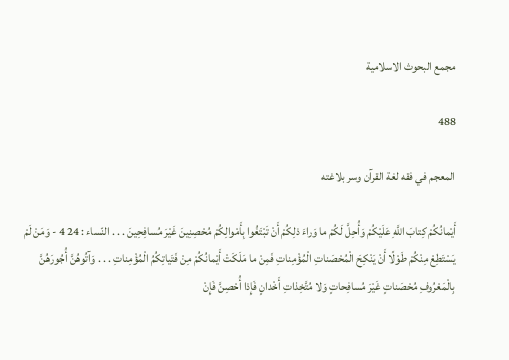مجمع البحوث الاسلامية

488

المعجم في فقه لغة القرآن وسر بلاغته

أَيْمانُكُمْ كِتابَ اللَّهِ عَلَيْكُمْ وَأُحِلَّ لَكُمْ ما وَراءَ ذلِكُمْ أَنْ تَبْتَغُوا بِأَمْوالِكُمْ مُحْصِنِينَ غَيْرَ مُسافِحِينَ . . . النّساء : 24 4 - وَمَنْ لَمْ يَسْتَطِعْ مِنْكُمْ طَوْلًا أَنْ يَنْكِحَ الْمُحْصَناتِ الْمُؤْمِناتِ فَمِنْ ما مَلَكَتْ أَيْمانُكُمْ مِنْ فَتَياتِكُمُ الْمُؤْمِناتِ . . . وَآتُوهُنَّ أُجُورَهُنَّ بِالْمَعْرُوفِ مُحْصَناتٍ غَيْرَ مُسافِحاتٍ وَلا مُتَّخِذاتِ أَخْدانٍ فَإِذا أُحْصِنَّ فَإِنْ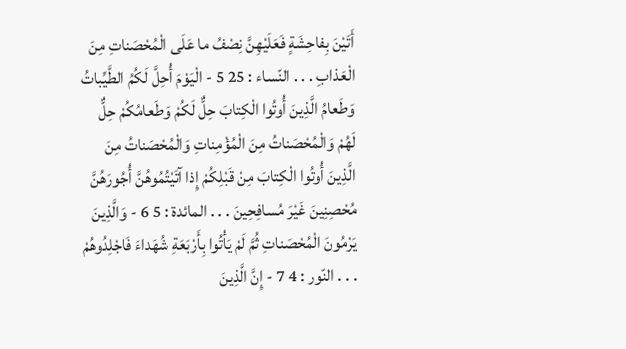أَتَيْنَ بِفاحِشَةٍ فَعَلَيْهِنَّ نِصْفُ ما عَلَى الْمُحْصَناتِ مِنَ الْعَذابِ . . . النّساء : 25 5 - الْيَوْمَ أُحِلَّ لَكُمُ الطَّيِّباتُ وَطَعامُ الَّذِينَ أُوتُوا الْكِتابَ حِلٌّ لَكُمْ وَطَعامُكُمْ حِلٌّ لَهُمْ وَالْمُحْصَناتُ مِنَ الْمُؤْمِناتِ وَالْمُحْصَناتُ مِنَ الَّذِينَ أُوتُوا الْكِتابَ مِنْ قَبْلِكُمْ إِذا آتَيْتُمُوهُنَّ أُجُورَهُنَّ مُحْصِنِينَ غَيْرَ مُسافِحِينَ . . . المائدة : 5 6 - وَالَّذِينَ يَرْمُونَ الْمُحْصَناتِ ثُمَّ لَمْ يَأْتُوا بِأَرْبَعَةِ شُهَداءَ فَاجْلِدُوهُمْ . . . النّور : 4 7 - إِنَّ الَّذِينَ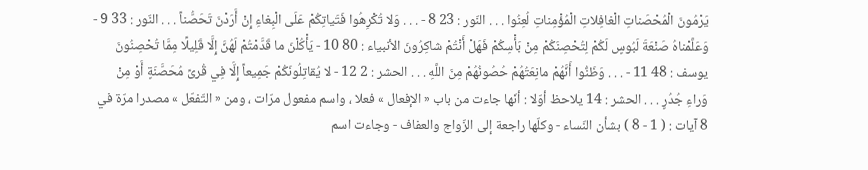يَرْمُونَ الْمُحْصَناتِ الْغافِلاتِ الْمُؤْمِناتِ لُعِنُوا . . . النّور : 23 8 - . . . وَلا تُكْرِهُوا فَتَياتِكُمْ عَلَى الْبِغاءِ إِنْ أَرَدْنَ تَحَصُّناً . . . النّور : 33 9 - وَعَلَّمْناهُ صَنْعَةَ لَبُوسٍ لَكُمْ لِتُحْصِنَكُمْ مِنْ بَأْسِكُمْ فَهَلْ أَنْتُمْ شاكِرُونَ الأنبياء : 80 10 - يَأْكُلْنَ ما قَدَّمْتُمْ لَهُنَّ إِلَّا قَلِيلًا مِمَّا تُحْصِنُونَ يوسف : 48 11 - . . . وَظَنُّوا أَنَّهُمْ مانِعَتُهُمْ حُصُونُهُمْ مِنَ اللَّهِ . . . الحشر : 2 12 - لا يُقاتِلُونَكُمْ جَمِيعاً إِلَّا فِي قُرىً مُحَصَّنَةٍ أَوْ مِنْ وَراءِ جُدُرٍ . . . الحشر : 14 يلاحظ أوّلا : أنّها جاءت من باب « الإفعال » فعلا ، واسم مفعول مرّات ، ومن « التّفعّل » مصدرا مرّة في 8 آيات : ( 1 - 8 ) بشأن النّساء - وكلّها راجعة إلى الزّواج والعفاف - وجاءت اسم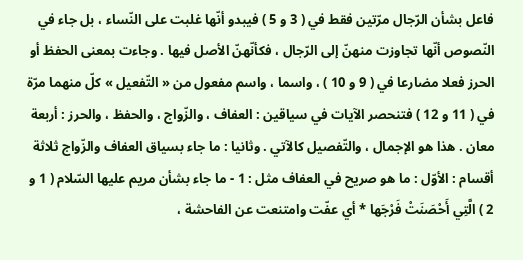فاعل بشأن الرّجال مرّتين فقط في ( 3 و 5 ) فيبدو أنّها غلبت على النّساء ، بل جاء في النّصوص أنّها تجاوزت منهنّ إلى الرّجال ، فكأنّهنّ الأصل فيها . وجاءت بمعنى الحفظ أو الحرز فعلا مضارعا في ( 9 و 10 ) ، واسما ، واسم مفعول من « التّفعيل » كلّ منهما مرّة في ( 11 و 12 ) فتنحصر الآيات في سياقين : العفاف ، والزّواج ، والحفظ ، والحرز : أربعة معان . هذا هو الإجمال ، والتّفصيل كالآتي . وثانيا : ما جاء بسياق العفاف والزّواج ثلاثة أقسام : الأوّل : ما هو صريح في العفاف مثل : 1 - ما جاء بشأن مريم عليها السّلام ( 1 و 2 ) الَّتِي أَحْصَنَتْ فَرْجَها * أي عفّت وامتنعت عن الفاحشة ،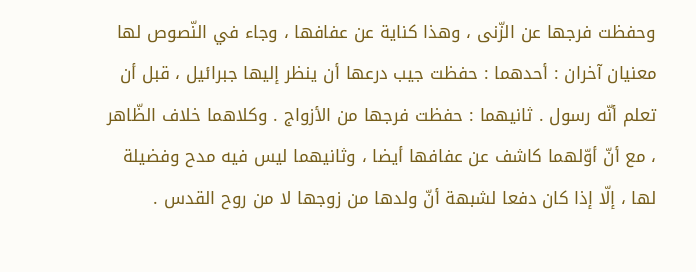وحفظت فرجها عن الزّنى ، وهذا كناية عن عفافها ، وجاء في النّصوص لها معنيان آخران : أحدهما : حفظت جيب درعها أن ينظر إليها جبرائيل ، قبل أن تعلم أنّه رسول . ثانيهما : حفظت فرجها من الأزواج . وكلاهما خلاف الظّاهر ، مع أنّ أوّلهما كاشف عن عفافها أيضا ، وثانيهما ليس فيه مدح وفضيلة لها ، إلّا إذا كان دفعا لشبهة أنّ ولدها من زوجها لا من روح القدس .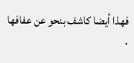فهذا أيضا كاشف بنحو عن عفافها .